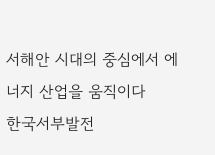서해안 시대의 중심에서 에너지 산업을 움직이다
한국서부발전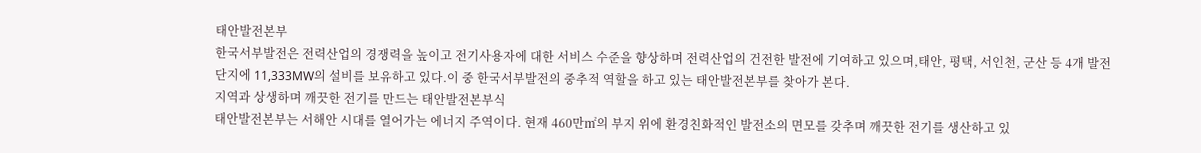태안발전본부
한국서부발전은 전력산업의 경쟁력을 높이고 전기사용자에 대한 서비스 수준을 향상하며 전력산업의 건전한 발전에 기여하고 있으며,태안, 평택, 서인천, 군산 등 4개 발전단지에 11,333MW의 설비를 보유하고 있다.이 중 한국서부발전의 중추적 역할을 하고 있는 태안발전본부를 찾아가 본다.
지역과 상생하며 깨끗한 전기를 만드는 태안발전본부식
태안발전본부는 서해안 시대를 열어가는 에너지 주역이다. 현재 460만㎡의 부지 위에 환경친화적인 발전소의 면모를 갖추며 깨끗한 전기를 생산하고 있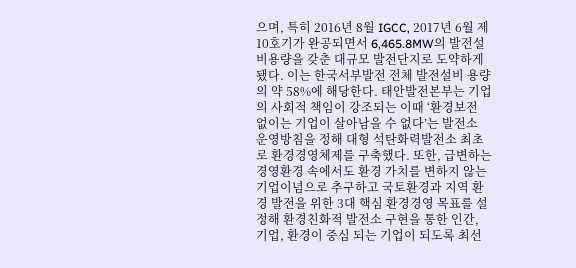으며, 특히 2016년 8월 IGCC, 2017년 6월 제10호기가 완공되면서 6,465.8MW의 발전설비용량을 갖춘 대규모 발전단지로 도약하게 됐다. 이는 한국서부발전 전체 발전설비 용량의 약 58%에 해당한다. 태안발전본부는 기업의 사회적 책임이 강조되는 이때 ‘환경보전 없이는 기업이 살아남을 수 없다’는 발전소 운영방침을 정해 대형 석탄화력발전소 최초로 환경경영체제를 구축했다. 또한, 급변하는 경영환경 속에서도 환경 가치를 변하지 않는 기업이념으로 추구하고 국토환경과 지역 환경 발전을 위한 3대 핵심 환경경영 목표를 설정해 환경친화적 발전소 구현을 통한 인간, 기업, 환경이 중심 되는 기업이 되도록 최선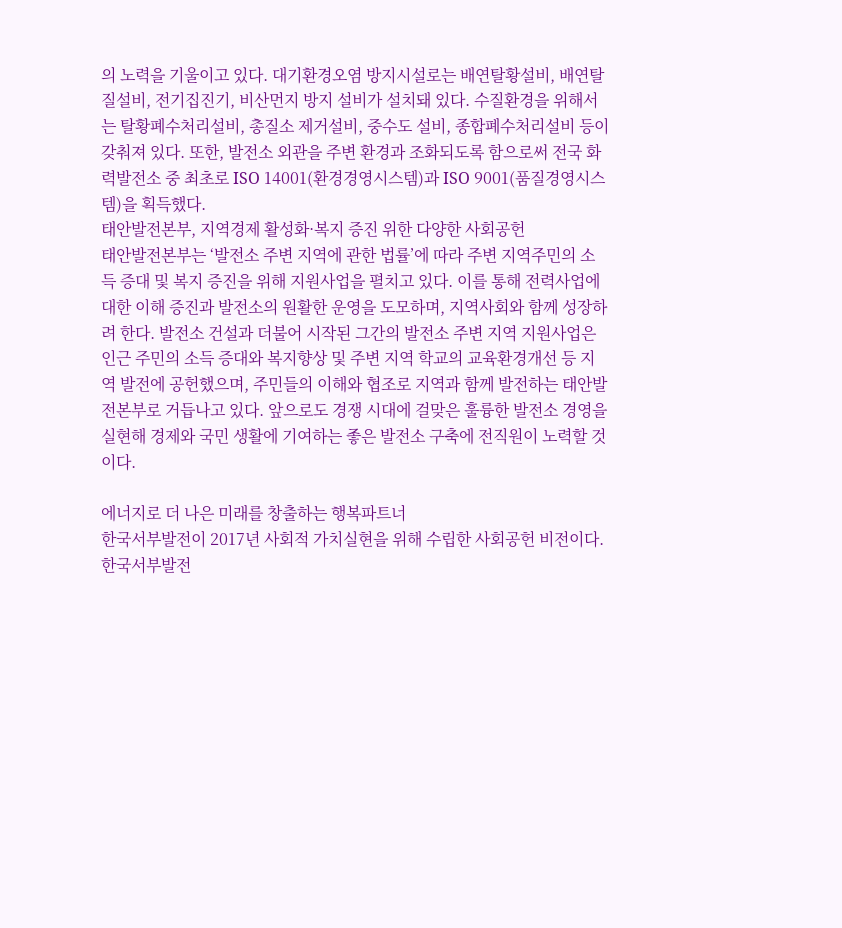의 노력을 기울이고 있다. 대기환경오염 방지시설로는 배연탈황설비, 배연탈질설비, 전기집진기, 비산먼지 방지 설비가 설치돼 있다. 수질환경을 위해서는 탈황폐수처리설비, 총질소 제거설비, 중수도 설비, 종합폐수처리설비 등이 갖춰져 있다. 또한, 발전소 외관을 주변 환경과 조화되도록 함으로써 전국 화력발전소 중 최초로 ISO 14001(환경경영시스템)과 ISO 9001(품질경영시스템)을 획득했다.
태안발전본부, 지역경제 활성화·복지 증진 위한 다양한 사회공헌
태안발전본부는 ‘발전소 주변 지역에 관한 법률’에 따라 주변 지역주민의 소득 증대 및 복지 증진을 위해 지원사업을 펼치고 있다. 이를 통해 전력사업에 대한 이해 증진과 발전소의 원활한 운영을 도모하며, 지역사회와 함께 성장하려 한다. 발전소 건설과 더불어 시작된 그간의 발전소 주변 지역 지원사업은 인근 주민의 소득 증대와 복지향상 및 주변 지역 학교의 교육환경개선 등 지역 발전에 공헌했으며, 주민들의 이해와 협조로 지역과 함께 발전하는 태안발전본부로 거듭나고 있다. 앞으로도 경쟁 시대에 걸맞은 훌륭한 발전소 경영을 실현해 경제와 국민 생활에 기여하는 좋은 발전소 구축에 전직원이 노력할 것이다.

에너지로 더 나은 미래를 창출하는 행복파트너
한국서부발전이 2017년 사회적 가치실현을 위해 수립한 사회공헌 비전이다. 한국서부발전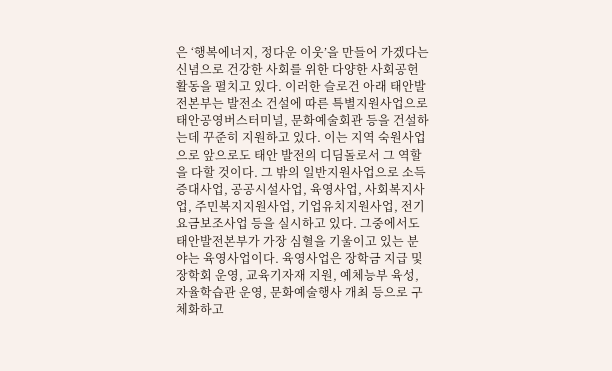은 ‘행복에너지, 정다운 이웃’을 만들어 가겠다는 신념으로 건강한 사회를 위한 다양한 사회공헌 활동을 펼치고 있다. 이러한 슬로건 아래 태안발전본부는 발전소 건설에 따른 특별지원사업으로 태안공영버스터미널, 문화예술회관 등을 건설하는데 꾸준히 지원하고 있다. 이는 지역 숙원사업으로 앞으로도 태안 발전의 디딤돌로서 그 역할을 다할 것이다. 그 밖의 일반지원사업으로 소득증대사업, 공공시설사업, 육영사업, 사회복지사업, 주민복지지원사업, 기업유치지원사업, 전기요금보조사업 등을 실시하고 있다. 그중에서도 태안발전본부가 가장 심혈을 기울이고 있는 분야는 육영사업이다. 육영사업은 장학금 지급 및 장학회 운영, 교육기자재 지원, 예체능부 육성, 자율학습관 운영, 문화예술행사 개최 등으로 구체화하고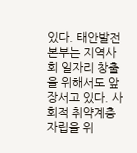있다. 태안발전본부는 지역사회 일자리 창출을 위해서도 앞장서고 있다. 사회적 취약계층 자립을 위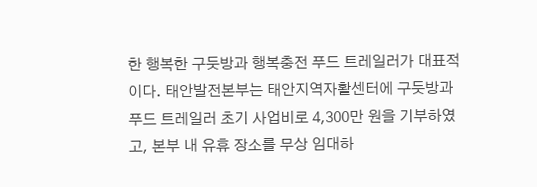한 행복한 구둣방과 행복충전 푸드 트레일러가 대표적이다. 태안발전본부는 태안지역자활센터에 구둣방과 푸드 트레일러 초기 사업비로 4,300만 원을 기부하였고, 본부 내 유휴 장소를 무상 임대하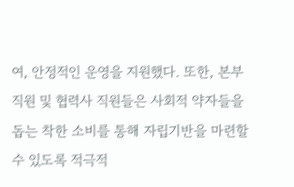여, 안정적인 운영을 지원했다. 또한, 본부직원 및 협력사 직원들은 사회적 약자들을 돕는 착한 소비를 통해 자립기반을 마련할 수 있도록 적극적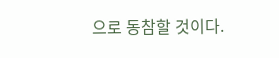으로 동참할 것이다.